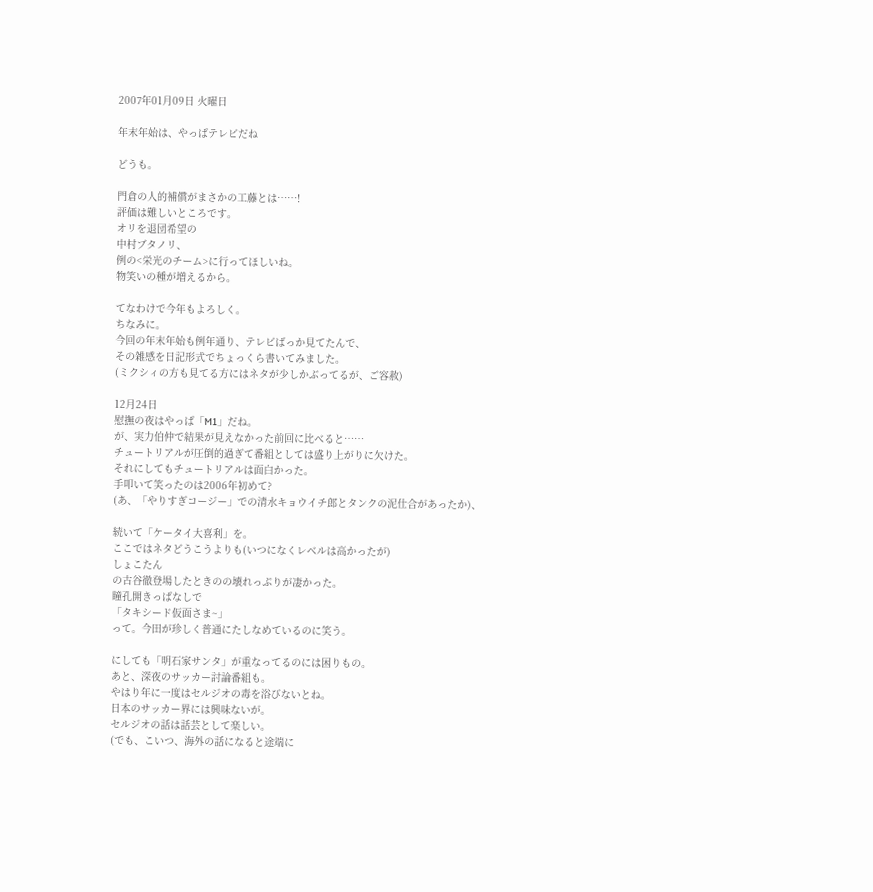2007年01月09日 火曜日

年末年始は、やっぱテレビだね

どうも。

門倉の人的補償がまさかの工藤とは……!
評価は難しいところです。
オリを退団希望の
中村ブタノリ、
例の<栄光のチーム>に行ってほしいね。
物笑いの種が増えるから。

てなわけで今年もよろしく。
ちなみに。
今回の年末年始も例年通り、テレビばっか見てたんで、
その雑感を日記形式でちょっくら書いてみました。
(ミクシィの方も見てる方にはネタが少しかぶってるが、ご容赦)

12月24日
慰撫の夜はやっぱ「M1」だね。
が、実力伯仲で結果が見えなかった前回に比べると……
チュートリアルが圧倒的過ぎて番組としては盛り上がりに欠けた。
それにしてもチュートリアルは面白かった。
手叩いて笑ったのは2006年初めて?
(あ、「やりすぎコージー」での清水キョウイチ郎とタンクの泥仕合があったか)、

続いて「ケータイ大喜利」を。
ここではネタどうこうよりも(いつになくレベルは高かったが)
しょこたん
の古谷徹登場したときのの壊れっぷりが凄かった。
瞳孔開きっぱなしで
「タキシード仮面さま~」
って。今田が珍しく普通にたしなめているのに笑う。

にしても「明石家サンタ」が重なってるのには困りもの。
あと、深夜のサッカー討論番組も。
やはり年に一度はセルジオの毒を浴びないとね。
日本のサッカー界には興味ないが。
セルジオの話は話芸として楽しい。
(でも、こいつ、海外の話になると途端に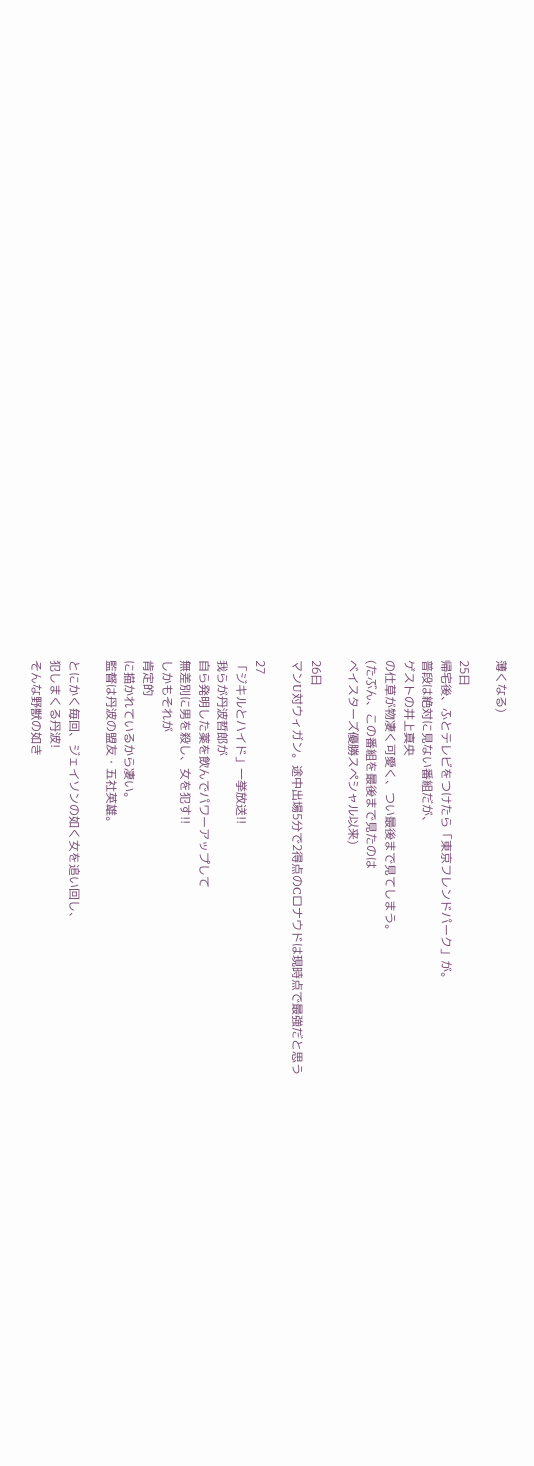薄くなる)

25日
帰宅後、ふとテレビをつけたら「東京フレンドパーク」が。
普段は絶対に見ない番組だが、
ゲストの井上真央
の仕草が物凄く可愛く、つい最後まで見てしまう。
(たぶん、この番組を最後まで見たのは
ベイスターズ優勝スペシャル以来)

26日
マンU対ウィガン。途中出場5分で2得点のCロナウドは現時点で最強だと思う

27
「ジキルとハイド」一挙放送!!
我らが丹波哲郎が
自ら発明した薬を飲んでパワーアップして
無差別に男を殺し、女を犯す!!
しかもそれが
肯定的
に描かれているから凄い。
監督は丹波の盟友・五社英雄。

とにかく毎回、ジェイソンの如く女を追い回し、
犯しまくる丹波!
そんな野獣の如き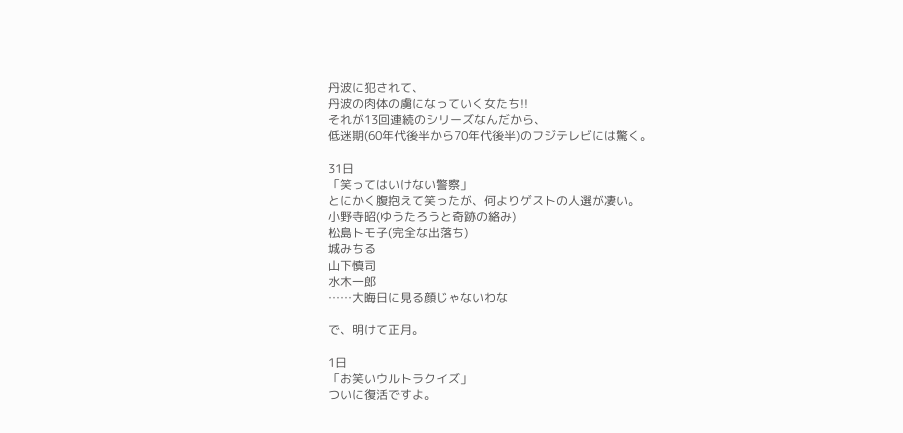丹波に犯されて、
丹波の肉体の虜になっていく女たち!!
それが13回連続のシリーズなんだから、
低迷期(60年代後半から70年代後半)のフジテレビには驚く。

31日
「笑ってはいけない警察」
とにかく腹抱えて笑ったが、何よりゲストの人選が凄い。
小野寺昭(ゆうたろうと奇跡の絡み)
松島トモ子(完全な出落ち)
城みちる
山下慎司
水木一郎
……大晦日に見る顔じゃないわな

で、明けて正月。

1日
「お笑いウルトラクイズ」
ついに復活ですよ。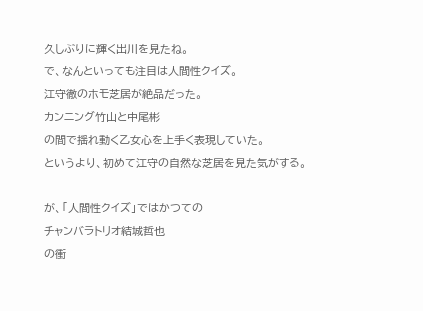久しぶりに輝く出川を見たね。
で、なんといっても注目は人間性クイズ。
江守徹のホモ芝居が絶品だった。
カンニング竹山と中尾彬
の間で揺れ動く乙女心を上手く表現していた。
というより、初めて江守の自然な芝居を見た気がする。

が、「人間性クイズ」ではかつての
チャンバラトリオ結城哲也
の衝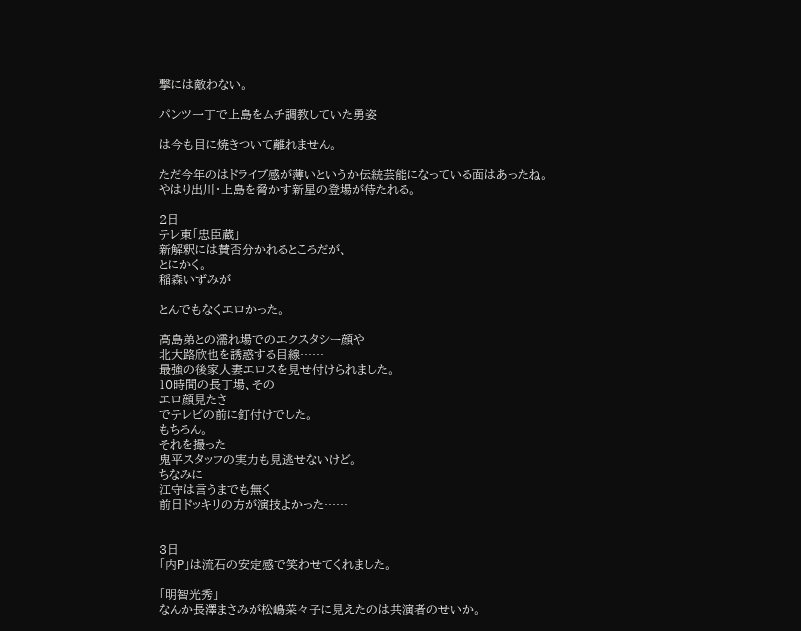撃には敵わない。

パンツ一丁で上島をムチ調教していた勇姿

は今も目に焼きついて離れません。

ただ今年のはドライブ感が薄いというか伝統芸能になっている面はあったね。
やはり出川・上島を脅かす新星の登場が待たれる。

2日
テレ東「忠臣蔵」
新解釈には賛否分かれるところだが、
とにかく。
稲森いずみが

とんでもなくエロかった。

高島弟との濡れ場でのエクスタシー顔や
北大路欣也を誘惑する目線……
最強の後家人妻エロスを見せ付けられました。
10時間の長丁場、その
エロ顔見たさ
でテレビの前に釘付けでした。
もちろん。
それを撮った
鬼平スタッフの実力も見逃せないけど。
ちなみに
江守は言うまでも無く
前日ドッキリの方が演技よかった……


3日
「内P」は流石の安定感で笑わせてくれました。

「明智光秀」
なんか長澤まさみが松嶋菜々子に見えたのは共演者のせいか。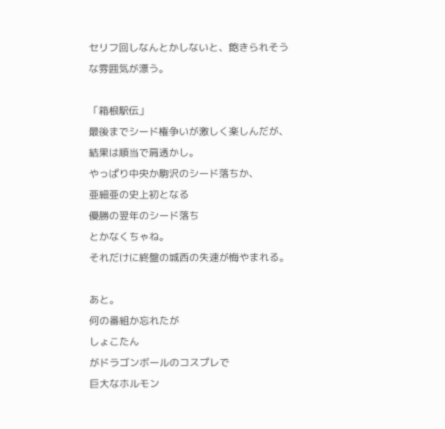セリフ回しなんとかしないと、飽きられそうな雰囲気が漂う。

「箱根駅伝」
最後までシード権争いが激しく楽しんだが、
結果は順当で肩透かし。
やっぱり中央か駒沢のシード落ちか、
亜細亜の史上初となる
優勝の翌年のシード落ち
とかなくちゃね。
それだけに終盤の城西の失速が悔やまれる。

あと。
何の番組か忘れたが
しょこたん
がドラゴンボールのコスプレで
巨大なホルモン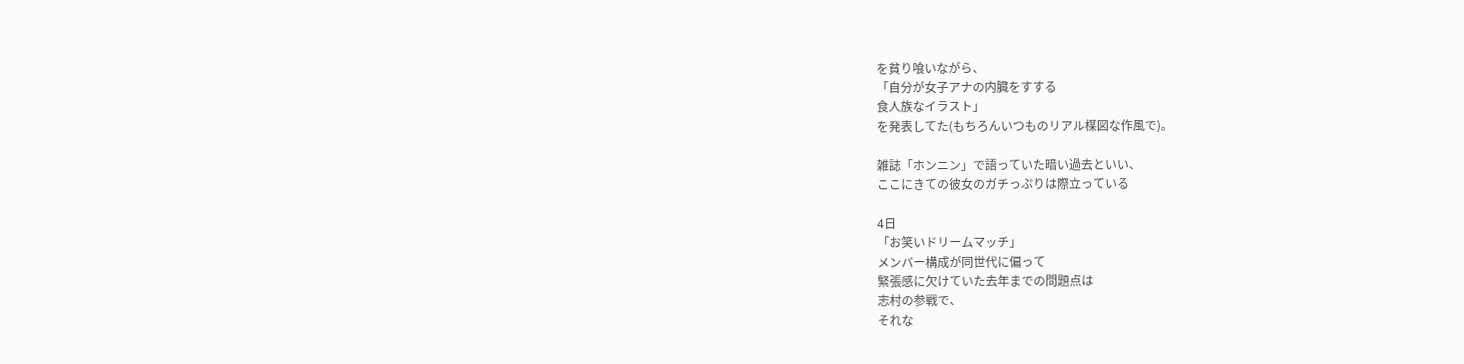を貧り喰いながら、
「自分が女子アナの内臓をすする
食人族なイラスト」
を発表してた(もちろんいつものリアル楳図な作風で)。

雑誌「ホンニン」で語っていた暗い過去といい、
ここにきての彼女のガチっぷりは際立っている

4日
「お笑いドリームマッチ」
メンバー構成が同世代に偏って
緊張感に欠けていた去年までの問題点は
志村の参戦で、
それな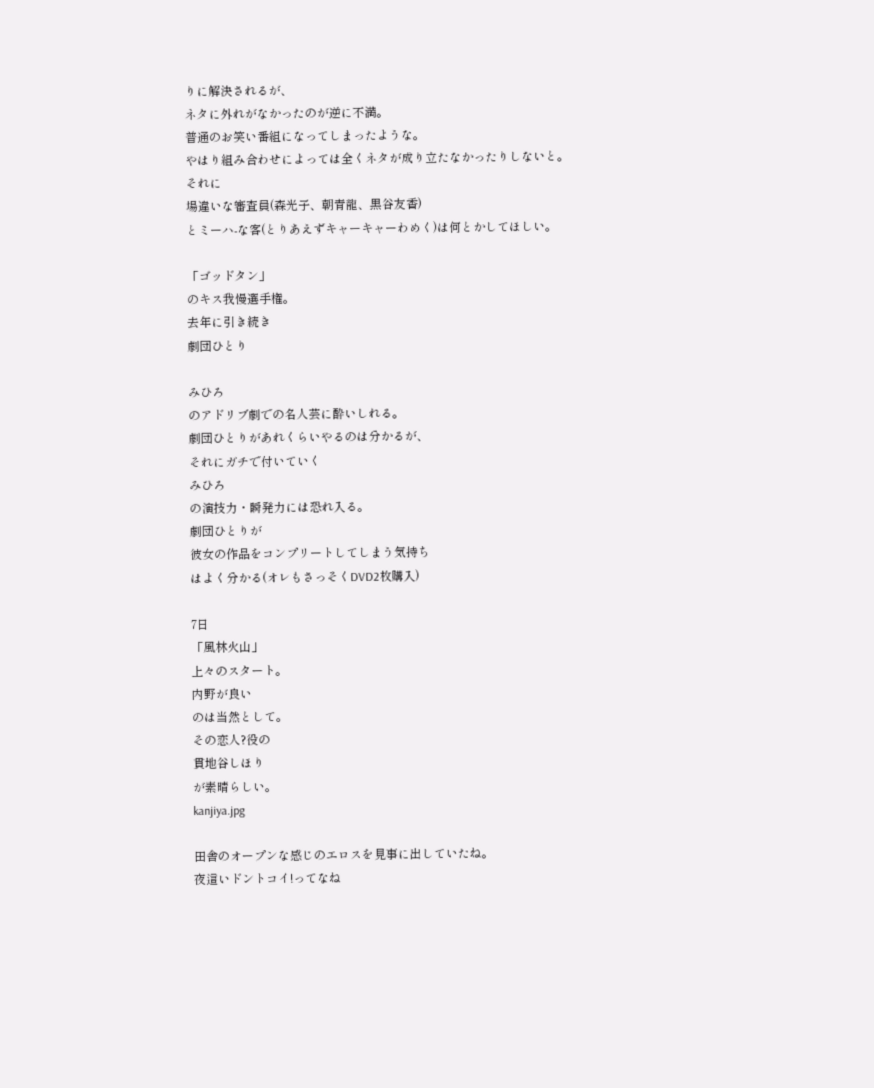りに解決されるが、
ネタに外れがなかったのが逆に不満。
普通のお笑い番組になってしまったような。
やはり組み合わせによっては全くネタが成り立たなかったりしないと。
それに
場違いな審査員(森光子、朝青龍、黒谷友香)
とミーハ-な客(とりあえずキャーキャーわめく)は何とかしてほしい。

「ゴッドタン」
のキス我慢選手権。
去年に引き続き
劇団ひとり

みひろ
のアドリブ劇での名人芸に酔いしれる。
劇団ひとりがあれくらいやるのは分かるが、
それにガチで付いていく
みひろ
の演技力・瞬発力には恐れ入る。
劇団ひとりが
彼女の作品をコンプリートしてしまう気持ち
はよく分かる(オレもさっそくDVD2枚購入)

7日
「風林火山」
上々のスタート。
内野が良い
のは当然として。
その恋人?役の
貫地谷しほり
が素晴らしい。
kanjiya.jpg

田舎のオープンな感じのエロスを見事に出していたね。
夜這いドントコイ!ってなね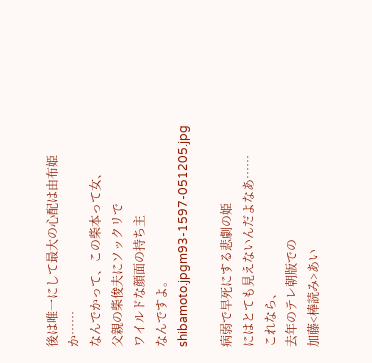後は唯一にして最大の心配は由布姫か……
なんでかって、この柴本って女、
父親の柴俊夫にソックリで
ワイルドな顔面の持ち主
なんですよ。
shibamoto.jpgm93-1597-051205.jpg

病弱で早死にする悲劇の姫
にはとても見えないんだよなあ……
これなら、
去年のテレ朝版での
加藤<棒読み>あい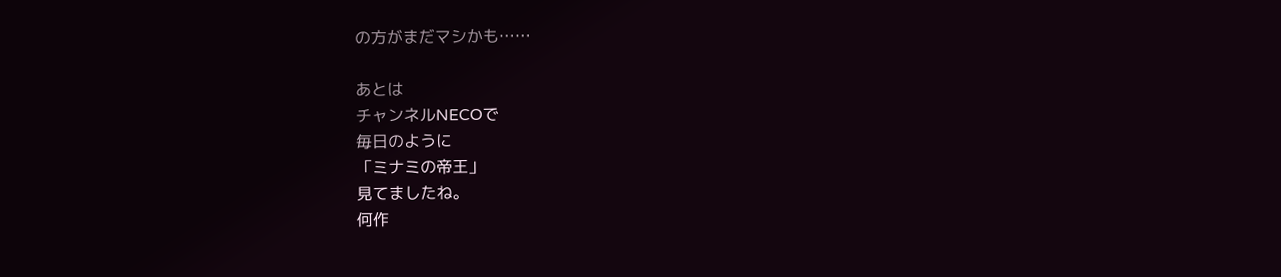の方がまだマシかも……

あとは
チャンネルNECOで
毎日のように
「ミナミの帝王」
見てましたね。
何作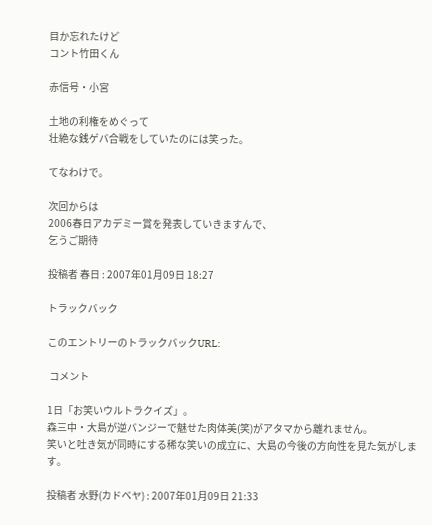目か忘れたけど
コント竹田くん

赤信号・小宮

土地の利権をめぐって
壮絶な銭ゲバ合戦をしていたのには笑った。

てなわけで。

次回からは
2006春日アカデミー賞を発表していきますんで、
乞うご期待

投稿者 春日 : 2007年01月09日 18:27

トラックバック

このエントリーのトラックバックURL:

 コメント

1日「お笑いウルトラクイズ」。
森三中・大島が逆バンジーで魅せた肉体美(笑)がアタマから離れません。
笑いと吐き気が同時にする稀な笑いの成立に、大島の今後の方向性を見た気がします。

投稿者 水野(カドベヤ) : 2007年01月09日 21:33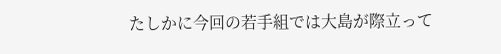たしかに今回の若手組では大島が際立って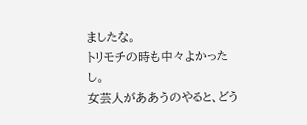ましたな。
トリモチの時も中々よかったし。
女芸人がああうのやると、どう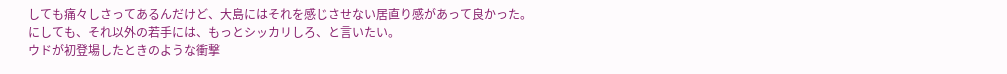しても痛々しさってあるんだけど、大島にはそれを感じさせない居直り感があって良かった。
にしても、それ以外の若手には、もっとシッカリしろ、と言いたい。
ウドが初登場したときのような衝撃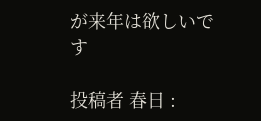が来年は欲しいです

投稿者 春日 :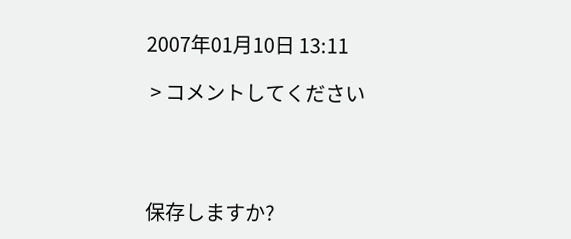2007年01月10日 13:11

 > コメントしてください




保存しますか?